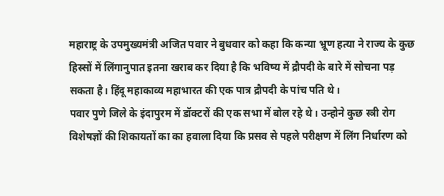महाराष्ट्र के उपमुख्यमंत्री अजित पवार ने बुधवार को कहा कि कन्या भ्रूण हत्या ने राज्य के कुछ हिस्सों में लिंगानुपात इतना खराब कर दिया है कि भविष्य में द्रौपदी के बारे में सोचना पड़ सकता है। हिंदू महाकाव्य महाभारत की एक पात्र द्रौपदी के पांच पति थे।
पवार पुणे जिले के इंदापुरम में डॉक्टरों की एक सभा में बोल रहे थे। उन्होने कुछ स्त्री रोग विशेषज्ञों की शिकायतों का का हवाला दिया कि प्रसव से पहले परीक्षण में लिंग निर्धारण को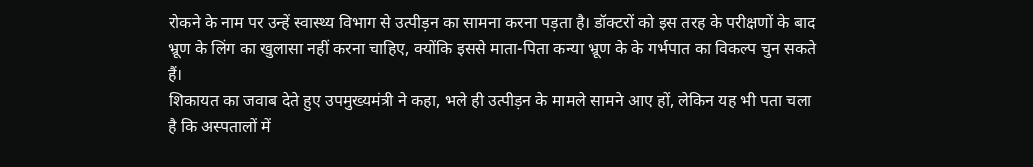रोकने के नाम पर उन्हें स्वास्थ्य विभाग से उत्पीड़न का सामना करना पड़ता है। डॉक्टरों को इस तरह के परीक्षणों के बाद भ्रूण के लिंग का खुलासा नहीं करना चाहिए, क्योंकि इससे माता-पिता कन्या भ्रूण के के गर्भपात का विकल्प चुन सकते हैं।
शिकायत का जवाब देते हुए उपमुख्यमंत्री ने कहा, भले ही उत्पीड़न के मामले सामने आए हों, लेकिन यह भी पता चला है कि अस्पतालों में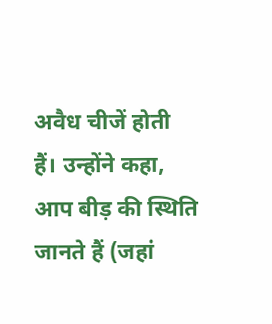अवैध चीजें होती हैं। उन्होंने कहा, आप बीड़ की स्थिति जानते हैं (जहां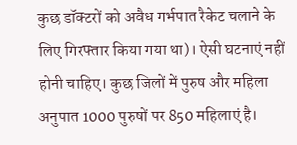कुछ डॉक्टरों को अवैध गर्भपात रैकेट चलाने के लिए गिरफ्तार किया गया था)। ऐसी घटनाएं नहीं होनी चाहिए। कुछ जिलों में पुरुष और महिला अनुपात 1000 पुरुषों पर 850 महिलाएं है।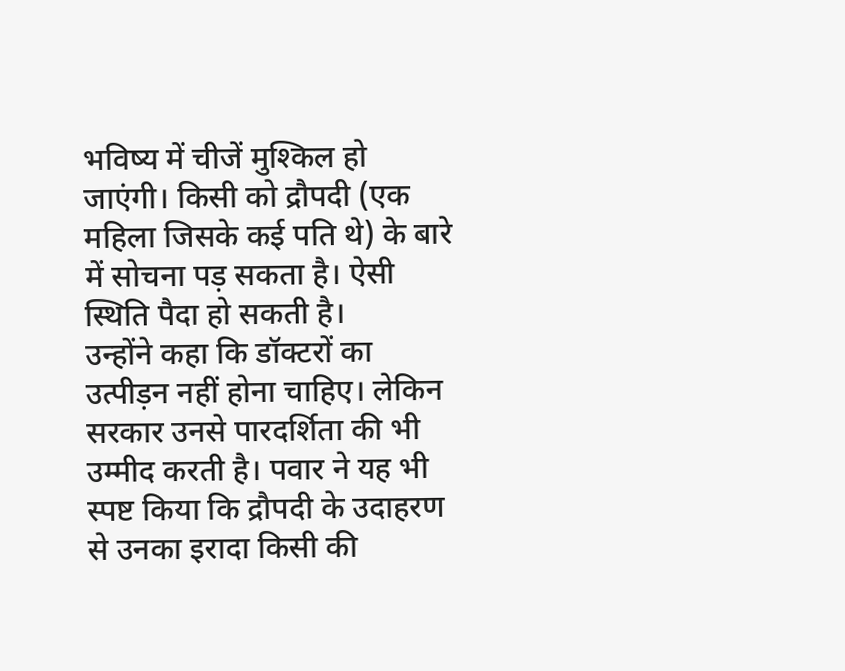भविष्य में चीजें मुश्किल हो जाएंगी। किसी को द्रौपदी (एक महिला जिसके कई पति थे) के बारे में सोचना पड़ सकता है। ऐसी स्थिति पैदा हो सकती है।
उन्होंने कहा कि डॉक्टरों का उत्पीड़न नहीं होना चाहिए। लेकिन सरकार उनसे पारदर्शिता की भी उम्मीद करती है। पवार ने यह भी स्पष्ट किया कि द्रौपदी के उदाहरण से उनका इरादा किसी की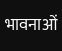भावनाओं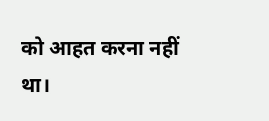को आहत करना नहीं था।